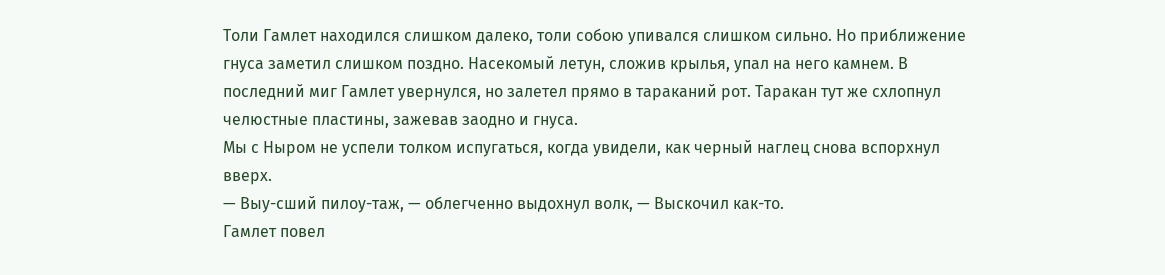Толи Гамлет находился слишком далеко, толи собою упивался слишком сильно. Но приближение гнуса заметил слишком поздно. Насекомый летун, сложив крылья, упал на него камнем. В последний миг Гамлет увернулся, но залетел прямо в тараканий рот. Таракан тут же схлопнул челюстные пластины, зажевав заодно и гнуса.
Мы с Ныром не успели толком испугаться, когда увидели, как черный наглец снова вспорхнул вверх.
— Выу-сший пилоу-таж, — облегченно выдохнул волк, — Выскочил как-то.
Гамлет повел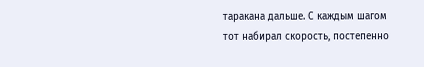таракана дальше. С каждым шагом тот набирал скорость, постепенно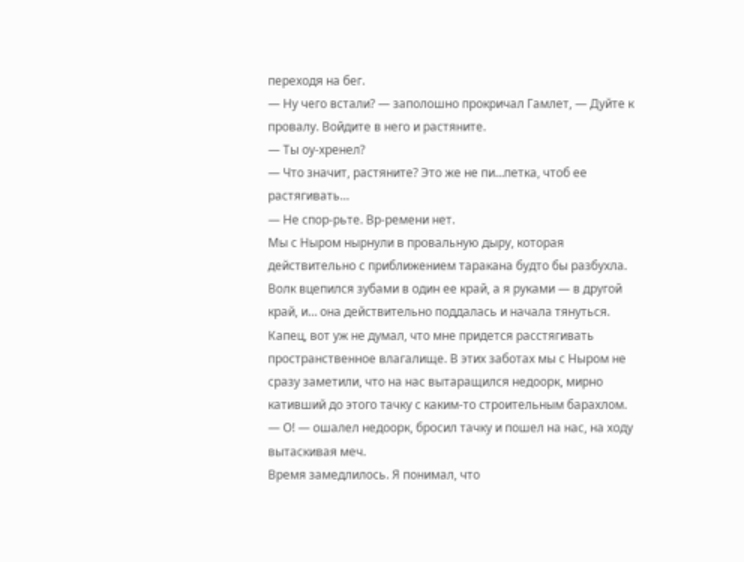переходя на бег.
— Ну чего встали? — заполошно прокричал Гамлет, — Дуйте к провалу. Войдите в него и растяните.
— Ты оу-хренел?
— Что значит, растяните? Это же не пи…петка, чтоб ее растягивать…
— Не спор-рьте. Вр-ремени нет.
Мы с Ныром нырнули в провальную дыру, которая действительно с приближением таракана будто бы разбухла. Волк вцепился зубами в один ее край, а я руками — в другой край, и… она действительно поддалась и начала тянуться.
Капец, вот уж не думал, что мне придется расстягивать пространственное влагалище. В этих заботах мы с Ныром не сразу заметили, что на нас вытаращился недоорк, мирно кативший до этого тачку с каким-то строительным барахлом.
— О! — ошалел недоорк, бросил тачку и пошел на нас, на ходу вытаскивая меч.
Время замедлилось. Я понимал, что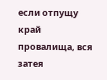если отпущу край провалища, вся затея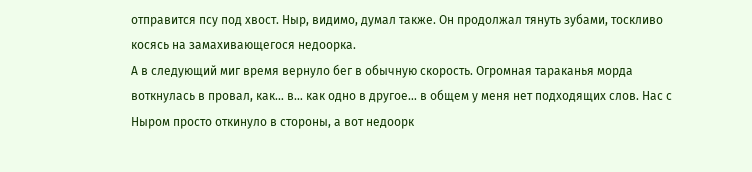отправится псу под хвост. Ныр, видимо, думал также. Он продолжал тянуть зубами, тоскливо косясь на замахивающегося недоорка.
А в следующий миг время вернуло бег в обычную скорость. Огромная тараканья морда воткнулась в провал, как… в… как одно в другое… в общем у меня нет подходящих слов. Нас с Ныром просто откинуло в стороны, а вот недоорк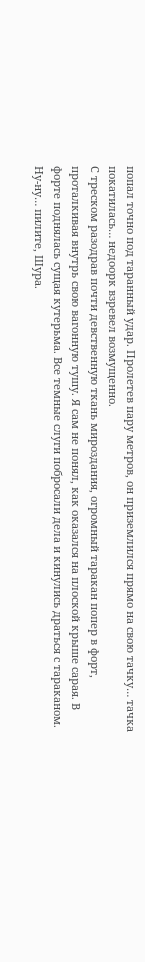попал точно под таранный удар. Пролетев пару метров, он приземлился прямо на свою тачку… тачка покатилась… недоорк взревел возмущенно.
С треском разодрав почти девственную ткань мироздания, огромный таракан попер в форт, проталкивая внутрь свою вагонную тушу. Я сам не понял, как оказался на плоской крыше сарая. В форте поднялась сущая кутерьма. Все темные слуги побросали дела и кинулись драться с тараканом. Ну-ну… пилите, Шура.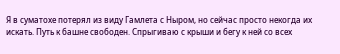Я в суматохе потерял из виду Гамлета с Ныром, но сейчас просто некогда их искать. Путь к башне свободен. Спрыгиваю с крыши и бегу к ней со всех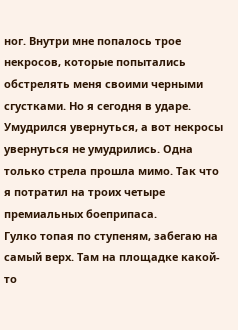ног. Внутри мне попалось трое некросов, которые попытались обстрелять меня своими черными сгустками. Но я сегодня в ударе. Умудрился увернуться, а вот некросы увернуться не умудрились. Одна только стрела прошла мимо. Так что я потратил на троих четыре премиальных боеприпаса.
Гулко топая по ступеням, забегаю на самый верх. Там на площадке какой-то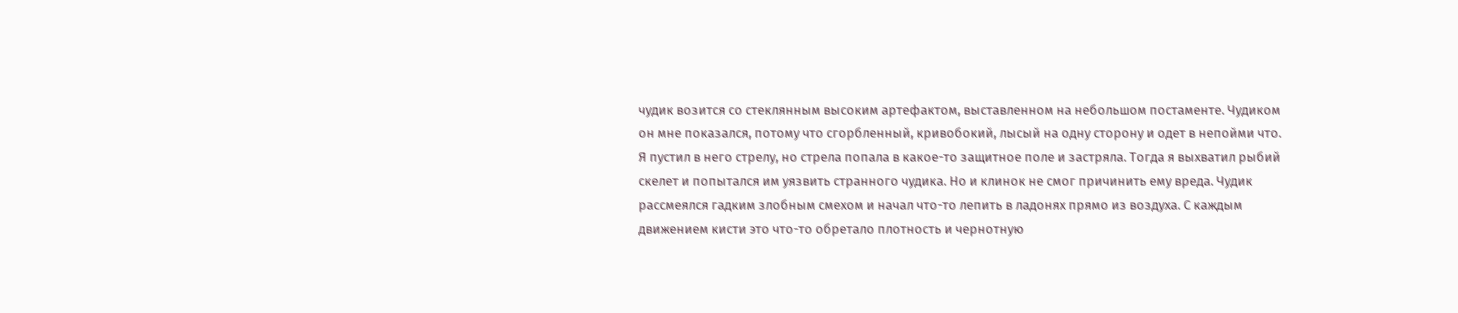чудик возится со стеклянным высоким артефактом, выставленном на небольшом постаменте. Чудиком он мне показался, потому что сгорбленный, кривобокий, лысый на одну сторону и одет в непойми что.
Я пустил в него стрелу, но стрела попала в какое-то защитное поле и застряла. Тогда я выхватил рыбий скелет и попытался им уязвить странного чудика. Но и клинок не смог причинить ему вреда. Чудик рассмеялся гадким злобным смехом и начал что-то лепить в ладонях прямо из воздуха. С каждым движением кисти это что-то обретало плотность и чернотную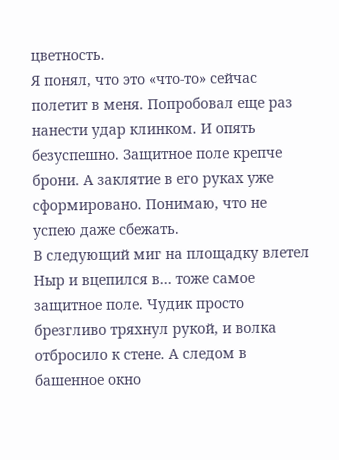цветность.
Я понял, что это «что-то» сейчас полетит в меня. Попробовал еще раз нанести удар клинком. И опять безуспешно. Защитное поле крепче брони. А заклятие в его руках уже сформировано. Понимаю, что не успею даже сбежать.
В следующий миг на площадку влетел Ныр и вцепился в… тоже самое защитное поле. Чудик просто брезгливо тряхнул рукой, и волка отбросило к стене. А следом в башенное окно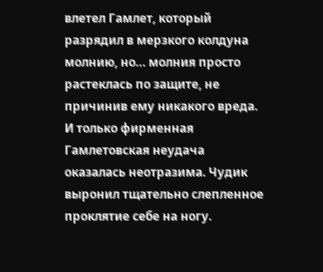влетел Гамлет, который разрядил в мерзкого колдуна молнию, но… молния просто растеклась по защите, не причинив ему никакого вреда.
И только фирменная Гамлетовская неудача оказалась неотразима. Чудик выронил тщательно слепленное проклятие себе на ногу.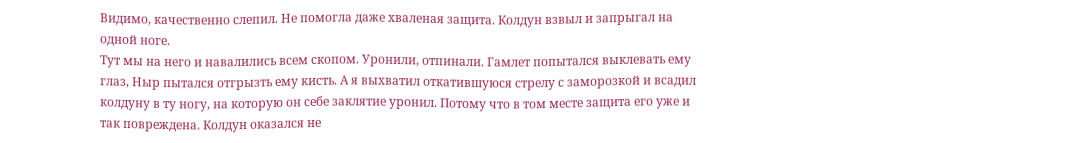Видимо, качественно слепил. Не помогла даже хваленая защита. Колдун взвыл и запрыгал на одной ноге.
Тут мы на него и навалились всем скопом. Уронили, отпинали. Гамлет попытался выклевать ему глаз, Ныр пытался отгрызть ему кисть. А я выхватил откатившуюся стрелу с заморозкой и всадил колдуну в ту ногу, на которую он себе заклятие уронил. Потому что в том месте защита его уже и так повреждена. Колдун оказался не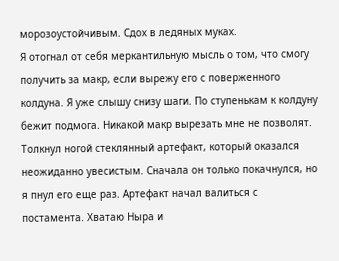морозоустойчивым. Сдох в ледяных муках.
Я отогнал от себя меркантильную мысль о том, что смогу получить за макр, если вырежу его с поверженного колдуна. Я уже слышу снизу шаги. По ступенькам к колдуну бежит подмога. Никакой макр вырезать мне не позволят.
Толкнул ногой стеклянный артефакт, который оказался неожиданно увесистым. Сначала он только покачнулся, но я пнул его еще раз. Артефакт начал валиться с постамента. Хватаю Ныра и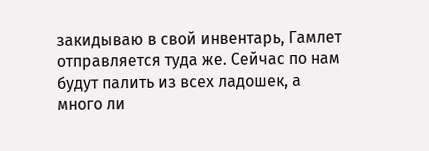закидываю в свой инвентарь, Гамлет отправляется туда же. Сейчас по нам будут палить из всех ладошек, а много ли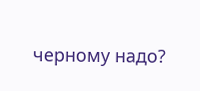черному надо?